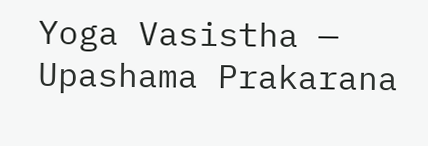Yoga Vasistha — Upashama Prakarana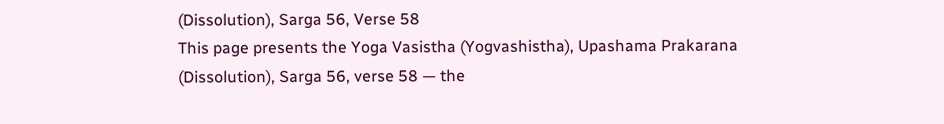(Dissolution), Sarga 56, Verse 58
This page presents the Yoga Vasistha (Yogvashistha), Upashama Prakarana (Dissolution), Sarga 56, verse 58 — the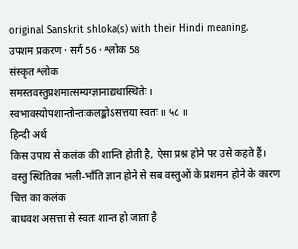original Sanskrit shloka(s) with their Hindi meaning.
उपशम प्रकरण · सर्ग 56 · श्लोक 58
संस्कृत श्लोक
समस्तवस्तुप्रशमात्सम्यग्ज्ञानाद्यथास्थितेः ।
स्वभावस्योपशान्तोन्तःकलङ्कोऽसत्तया स्वतः ॥ ५८ ॥
हिन्दी अर्थ
किस उपाय से कलंक की शान्ति होती है, ऐसा प्रश्न होने पर उसे कहते हैं।
वस्तु स्थितिका भली-भाँति ज्ञान होने से सब वस्तुओं के प्रशमन होने के कारण चित्त का कलंक
बाधवश असत्ता से स्वतः शान्त हो जाता है